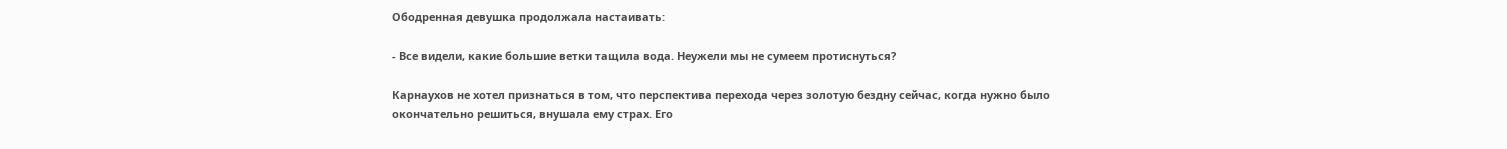Ободренная девушка продолжала настаивать:

- Все видели, какие большие ветки тащила вода. Неужели мы не сумеем протиснуться?

Карнаухов не хотел признаться в том, что перспектива перехода через золотую бездну сейчас, когда нужно было окончательно решиться, внушала ему страх. Его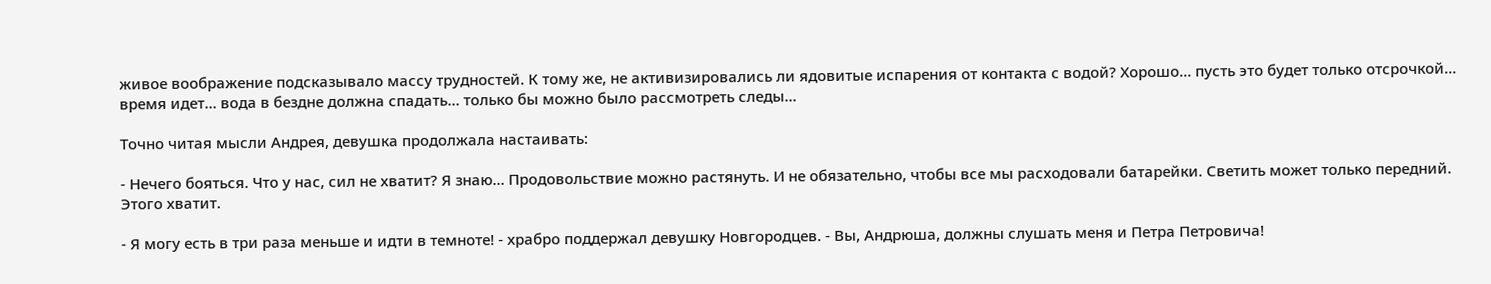живое воображение подсказывало массу трудностей. К тому же, не активизировались ли ядовитые испарения от контакта с водой? Хорошо… пусть это будет только отсрочкой… время идет… вода в бездне должна спадать… только бы можно было рассмотреть следы…

Точно читая мысли Андрея, девушка продолжала настаивать:

- Нечего бояться. Что у нас, сил не хватит? Я знаю… Продовольствие можно растянуть. И не обязательно, чтобы все мы расходовали батарейки. Светить может только передний. Этого хватит.

- Я могу есть в три раза меньше и идти в темноте! - храбро поддержал девушку Новгородцев. - Вы, Андрюша, должны слушать меня и Петра Петровича!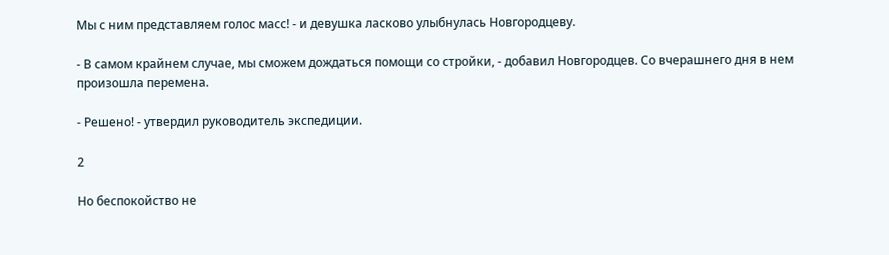Мы с ним представляем голос масс! - и девушка ласково улыбнулась Новгородцеву.

- В самом крайнем случае, мы сможем дождаться помощи со стройки, - добавил Новгородцев. Со вчерашнего дня в нем произошла перемена.

- Решено! - утвердил руководитель экспедиции.

2

Но беспокойство не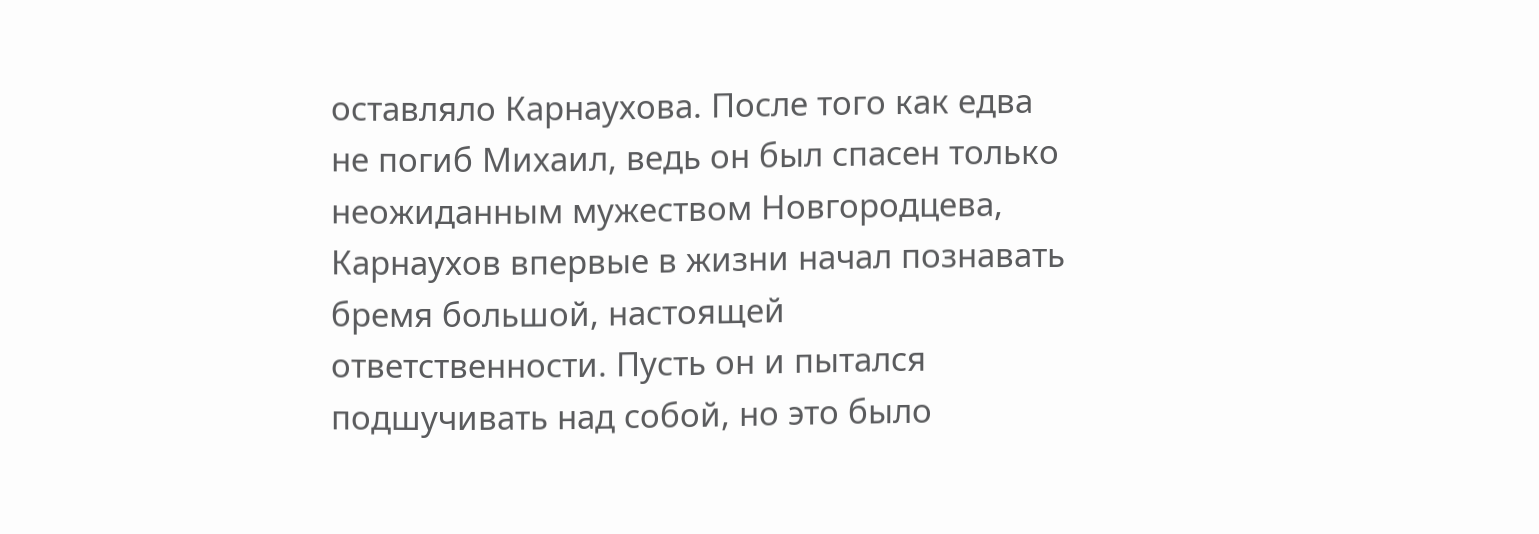оставляло Карнаухова. После того как едва не погиб Михаил, ведь он был спасен только неожиданным мужеством Новгородцева, Карнаухов впервые в жизни начал познавать бремя большой, настоящей ответственности. Пусть он и пытался подшучивать над собой, но это было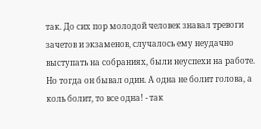так. До сих пор молодой человек знавал тревоги зачетов и экзаменов, случалось ему неудачно выступать на собраниях, были неуспехи на работе. Но тогда он бывал один. А одна не болит голова, а коль болит, то все одна! - так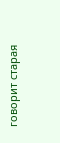говорит старая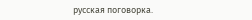русская поговорка.